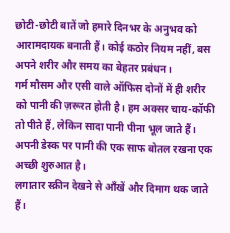छोटी-छोटी बातें जो हमारे दिनभर के अनुभव को आरामदायक बनाती हैं। कोई कठोर नियम नहीं, बस अपने शरीर और समय का बेहतर प्रबंधन।
गर्म मौसम और एसी वाले ऑफिस दोनों में ही शरीर को पानी की ज़रूरत होती है। हम अक्सर चाय-कॉफी तो पीते हैं, लेकिन सादा पानी पीना भूल जाते हैं। अपनी डेस्क पर पानी की एक साफ बोतल रखना एक अच्छी शुरुआत है।
लगातार स्क्रीन देखने से आँखें और दिमाग थक जाते हैं।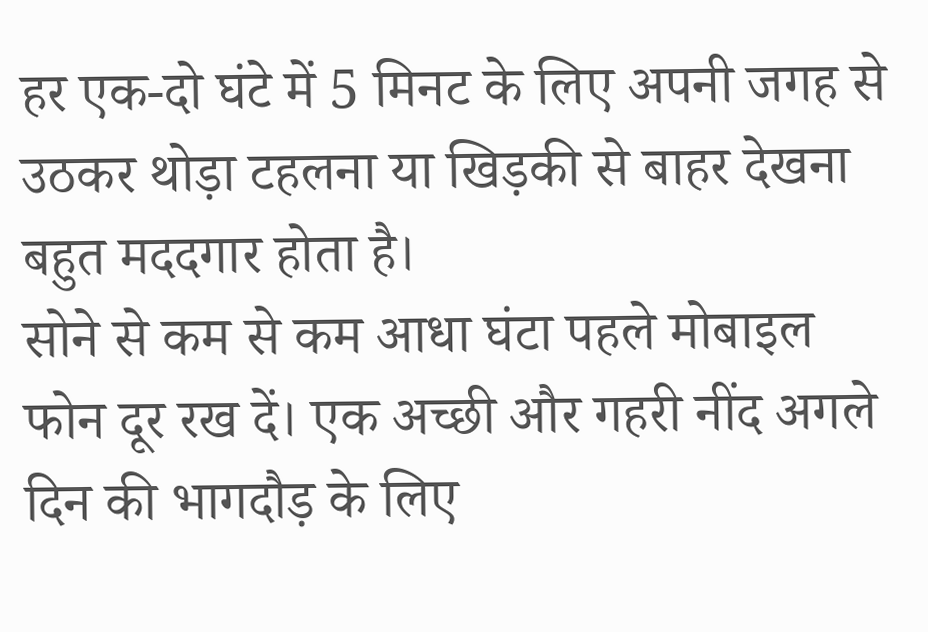हर एक-दो घंटे में 5 मिनट के लिए अपनी जगह से उठकर थोड़ा टहलना या खिड़की से बाहर देखना बहुत मददगार होता है।
सोने से कम से कम आधा घंटा पहले मोबाइल फोन दूर रख दें। एक अच्छी और गहरी नींद अगले दिन की भागदौड़ के लिए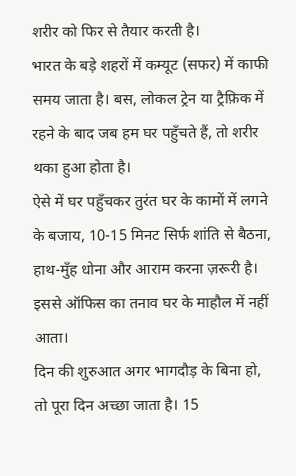शरीर को फिर से तैयार करती है।
भारत के बड़े शहरों में कम्यूट (सफर) में काफी समय जाता है। बस, लोकल ट्रेन या ट्रैफ़िक में रहने के बाद जब हम घर पहुँचते हैं, तो शरीर थका हुआ होता है।
ऐसे में घर पहुँचकर तुरंत घर के कामों में लगने के बजाय, 10-15 मिनट सिर्फ शांति से बैठना, हाथ-मुँह धोना और आराम करना ज़रूरी है। इससे ऑफिस का तनाव घर के माहौल में नहीं आता।
दिन की शुरुआत अगर भागदौड़ के बिना हो, तो पूरा दिन अच्छा जाता है। 15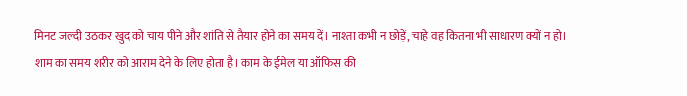मिनट जल्दी उठकर खुद को चाय पीने और शांति से तैयार होने का समय दें। नाश्ता कभी न छोड़ें, चाहे वह कितना भी साधारण क्यों न हो।
शाम का समय शरीर को आराम देने के लिए होता है। काम के ईमेल या ऑफिस की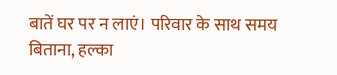बातें घर पर न लाएं। परिवार के साथ समय बिताना, हल्का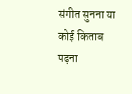संगीत सुनना या कोई किताब पढ़ना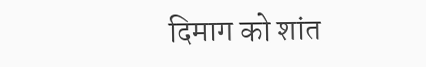दिमाग को शांत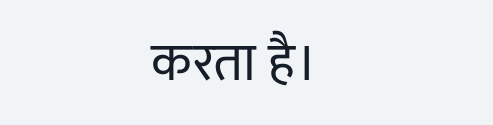करता है।